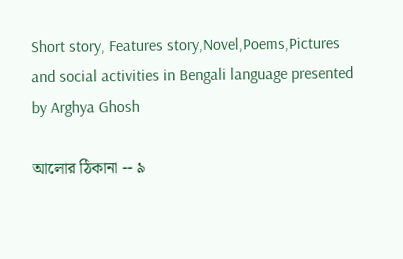Short story, Features story,Novel,Poems,Pictures and social activities in Bengali language presented by Arghya Ghosh

আলোর ঠিকানা -- ৯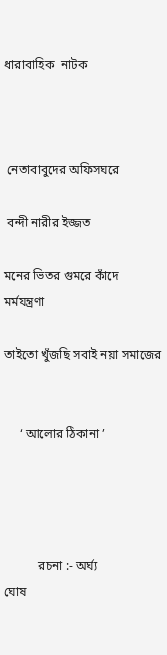ধারাবাহিক  নাটক



 নেতাবাবুদের অফিসঘরে

 বন্দী নারীর ইজ্জত

মনের ভিতর গুমরে কাঁদে  মর্মযন্ত্রণা

তাইতো খুঁজছি সবাই নয়া সমাজের


     ‘ আলোর ঠিকানা ’




           রচনা :- অর্ঘ্য
ঘোষ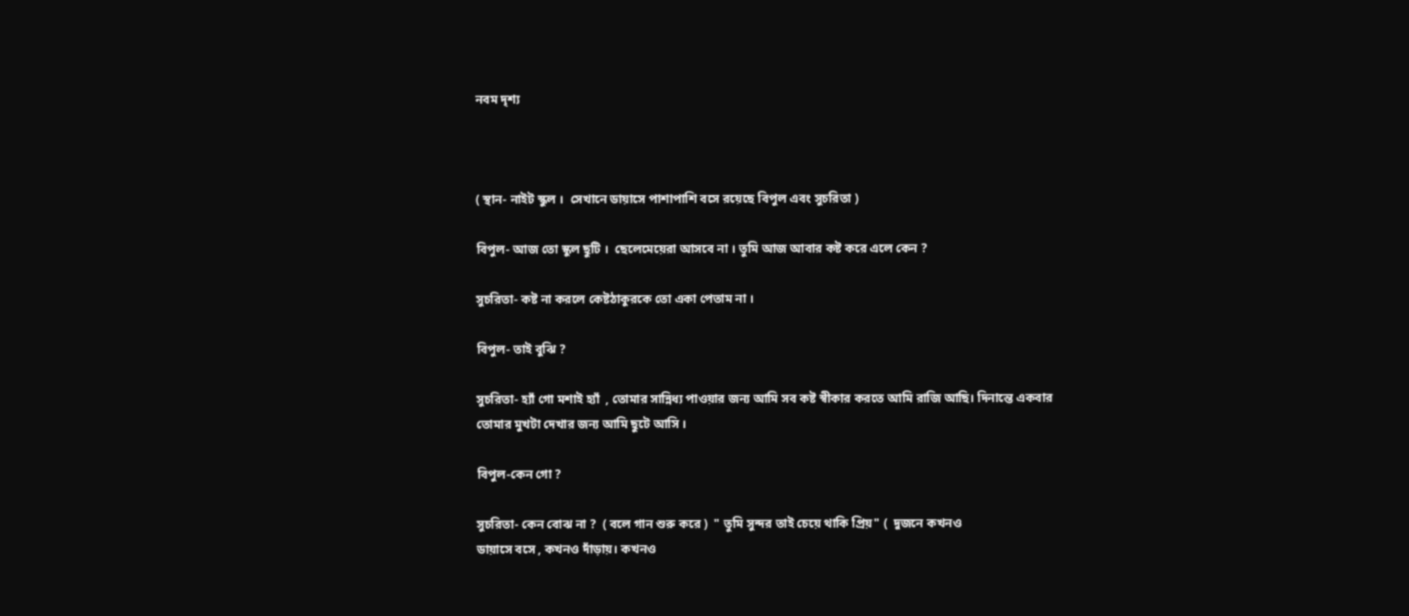নবম দৃশ্য



( স্থান- নাইট স্কুল ।  সেখানে ডায়াসে পাশাপাশি বসে রয়েছে বিপুল এবং সুচরিতা )

বিপুল- আজ তো স্কুল ছুটি ।  ছেলেমেয়েরা আসবে না । তুমি আজ আবার কষ্ট করে এলে কেন ?

সুচরিতা- কষ্ট না করলে কেষ্টঠাকুরকে তো একা পেতাম না ।

বিপুল- তাই বুঝি ?

সুচরিতা- হ্যাঁ গো মশাই হ্যাঁ  , তোমার সান্নিধ্য পাওয়ার জন্য আমি সব কষ্ট স্বীকার করতে আমি রাজি আছি। দিনান্তে একবার তোমার মুখটা দেখার জন্য আমি ছুটে আসি ।

বিপুল-কেন গো ?

সুচরিতা- কেন বোঝ না ?  ( বলে গান শুরু করে )  " তুমি সুন্দর তাই চেয়ে থাকি প্রিয়" (  দুজনে কখনও
ডায়াসে বসে , কখনও দাঁড়ায়। কখনও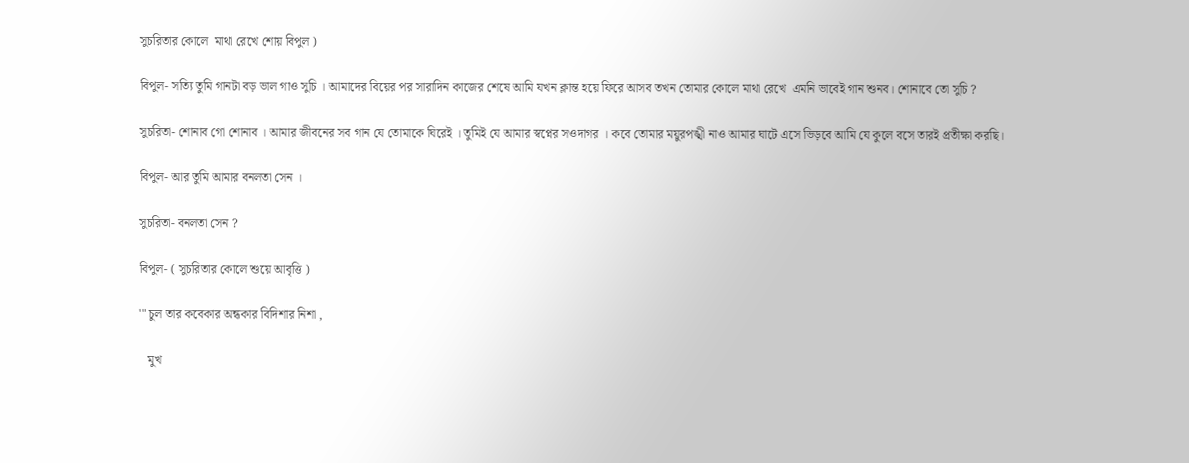সুচরিতার কোলে  মাথা রেখে শোয় বিপুল )

বিপুল- সত্যি তুমি গানটা বড় ভাল গাও সুচি । আমাদের বিয়ের পর সারাদিন কাজের শেষে আমি যখন ক্লান্ত হয়ে ফিরে আসব তখন তোমার কোলে মাথা রেখে  এমনি ভাবেই গান শুনব। শোনাবে তো সুচি ?

সুচরিতা- শোনাব গো শোনাব । আমার জীবনের সব গান যে তোমাকে ঘিরেই । তুমিই যে আমার স্বপ্নের সওদাগর । কবে তোমার ময়ুরপঙ্খী নাও আমার ঘাটে এসে ভিড়বে আমি যে কুলে বসে তারই প্রতীক্ষা করছি।

বিপুল- আর তুমি আমার বনলতা সেন ।

সুচরিতা- বনলতা সেন ?

বিপুল- ( সুচরিতার কোলে শুয়ে আবৃত্তি )

'" চুল তার কবেকার অন্ধকার বিদিশার নিশা ,

   মুখ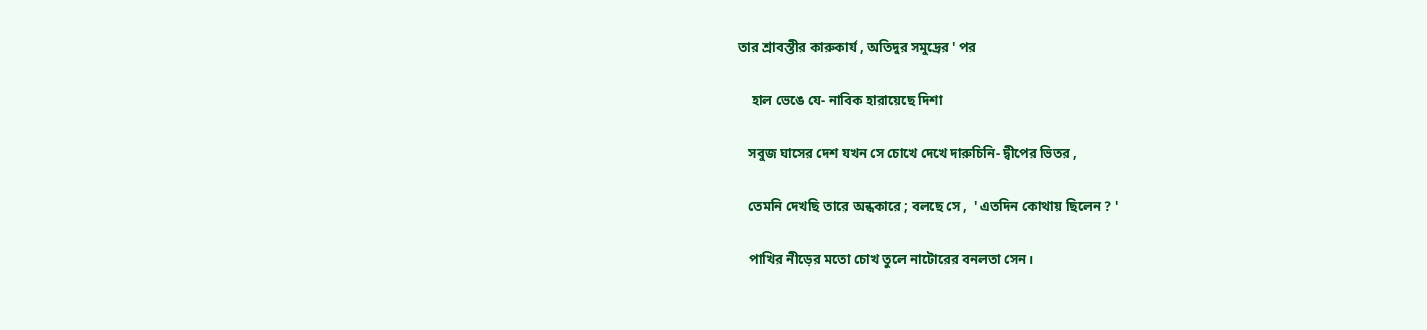তার শ্রাবস্তীর কারুকার্য , অতিদুর সমুদ্রের ' পর

    হাল ভেঙে যে- নাবিক হারায়েছে দিশা

   সবুজ ঘাসের দেশ যখন সে চোখে দেখে দারুচিনি- দ্বীপের ভিতর ,

   তেমনি দেখছি তারে অন্ধকারে ; বলছে সে ,  ' এতদিন কোথায় ছিলেন ? '

   পাখির নীড়ের মতো চোখ তুলে নাটোরের বনলতা সেন।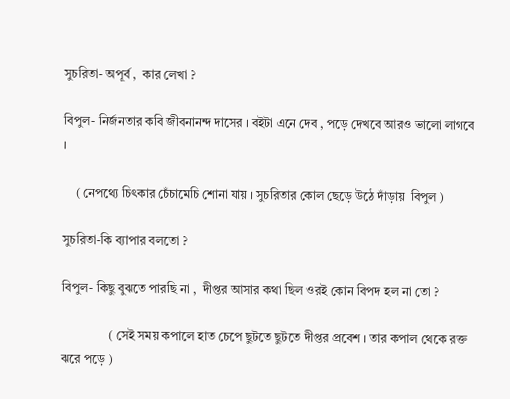সুচরিতা- অপূর্ব ,  কার লেখা ?

বিপুল- নির্জনতার কবি জীবনানন্দ দাসের । বইটা এনে দেব , পড়ে দেখবে আরও ভালো লাগবে ।

    ( নেপথ্যে চিৎকার চেঁচামেচি শোনা যায় । সুচরিতার কোল ছেড়ে উঠে দাঁড়ায়  বিপুল )

সুচরিতা-কি ব্যাপার বলতো ?

বিপুল- কিছু বুঝতে পারছি না ,  দীপ্তর আসার কথা ছিল ওরই কোন বিপদ হল না তো ?

               ( সেই সময় কপালে হাত চেপে ছুটতে ছুটতে দীপ্তর প্রবেশ । তার কপাল থেকে রক্ত ঝরে পড়ে )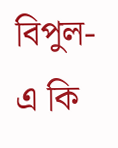বিপুল- এ কি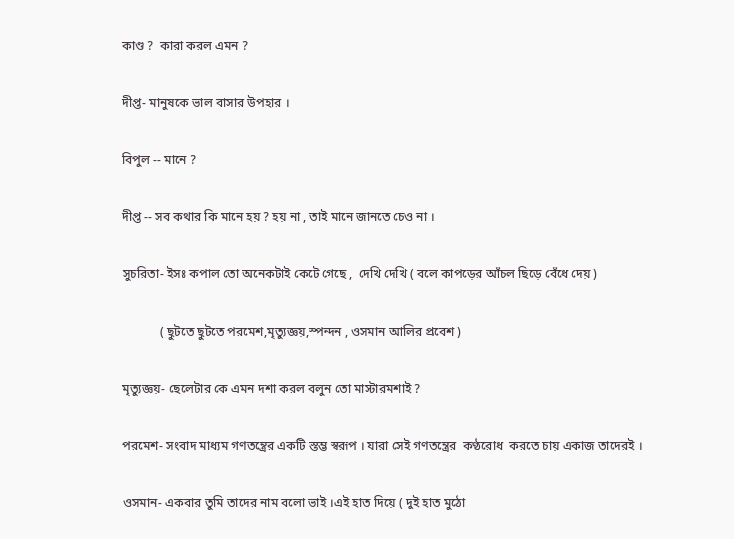কাণ্ড ?  কারা করল এমন ?

দীপ্ত- মানুষকে ভাল বাসার উপহার ।

বিপুল -- মানে ?

দীপ্ত -- সব কথার কি মানে হয় ? হয় না , তাই মানে জানতে চেও না ।

সুচরিতা- ইসঃ কপাল তো অনেকটাই কেটে গেছে ,  দেখি দেখি ( বলে কাপড়ের আঁচল ছিড়ে বেঁধে দেয় )

            ( ছুটতে ছুটতে পরমেশ,মৃত্যুজ্ঞয়,স্পন্দন , ওসমান আলির প্রবেশ )

মৃত্যুজ্ঞয়- ছেলেটার কে এমন দশা করল বলুন তো মাস্টারমশাই ?

পরমেশ- সংবাদ মাধ্যম গণতন্ত্রের একটি স্তম্ভ স্বরূপ । যারা সেই গণতন্ত্রের  কণ্ঠরোধ  করতে চায় একাজ তাদেরই ।

ওসমান- একবার তুমি তাদের নাম বলো ভাই ।এই হাত দিয়ে ( দুই হাত মুঠো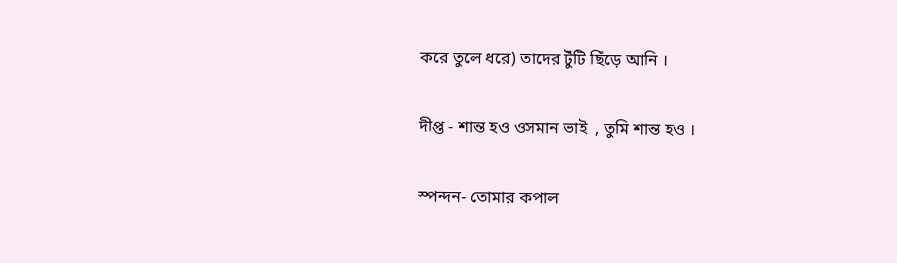করে তুলে ধরে) তাদের টুঁটি ছিঁড়ে আনি ।

দীপ্ত - শান্ত হও ওসমান ভাই  , তুমি শান্ত হও ।

স্পন্দন- তোমার কপাল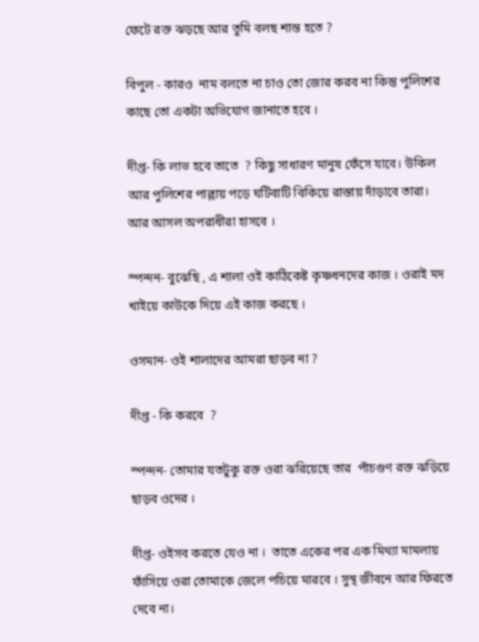ফেটে রক্ত ঝড়ছে আর তুমি বলছ শান্ত হতে ?

বিপুল - কারও  নাম বলতে না চাও তো জোর করব না কিন্তু পুলিশের কাছে তো একটা অভিযোগ জানাতে হবে ।

দীপ্ত- কি লাভ হবে তাতে  ? কিছু সাধারণ মানুষ ফেঁসে যাবে। উকিল আর পুলিশের পাল্লায় পড়ে ঘটিবাটি বিকিয়ে রাস্তায় দাঁড়াবে তারা। আর আসল অপরাধীরা হাসবে ।

স্পন্দন- বুঝেছি , এ শালা ওই কাঠিকেষ্ট কৃষ্ণধনদের কাজ । ওরাই মদ খাইয়ে কাউকে দিয়ে এই কাজ করছে ।

ওসমান- ওই শালাদের আমরা ছাড়ব না ?

দীপ্ত - কি করবে  ?

স্পন্দন- তোমার যতটুকু রক্ত ওরা ঝরিয়েছে তার  পাঁচগুণ রক্ত ঝড়িয়ে ছাড়ব ওদের ।

দীপ্ত- ওইসব করতে যেও না ।  তাতে একের পর এক মিথ্যা মামলায় ফাঁসিয়ে ওরা তোমাকে জেলে পচিয়ে মারবে । সুস্থ জীবনে আর ফিরতে দেবে না।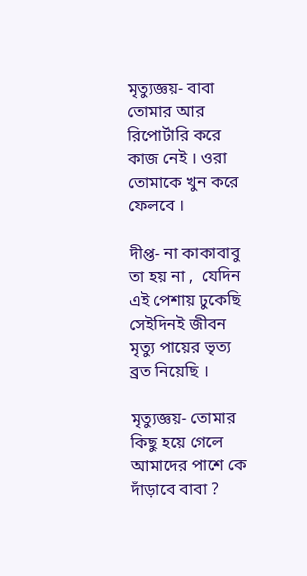মৃত্যুজ্ঞয়- বাবা তোমার আর রিপোর্টারি করে কাজ নেই । ওরা তোমাকে খুন করে ফেলবে ।

দীপ্ত- না কাকাবাবু তা হয় না ,  যেদিন এই পেশায় ঢুকেছি সেইদিনই জীবন মৃত্যু পায়ের ভৃত্য ব্রত নিয়েছি ।

মৃত্যুজ্ঞয়- তোমার কিছু হয়ে গেলে আমাদের পাশে কে দাঁড়াবে বাবা ?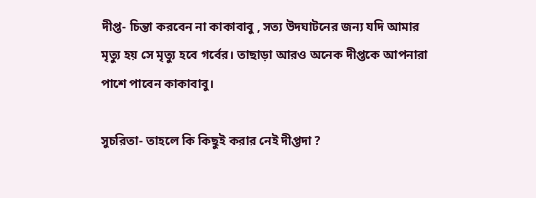দীপ্ত- চিন্তা করবেন না কাকাবাবু , সত্য উদঘাটনের জন্য যদি আমার মৃত্যু হয় সে মৃত্যু হবে গর্বের। তাছাড়া আরও অনেক দীপ্তকে আপনারা পাশে পাবেন কাকাবাবু।

সুচরিতা- তাহলে কি কিছুই করার নেই দীপ্তদা ?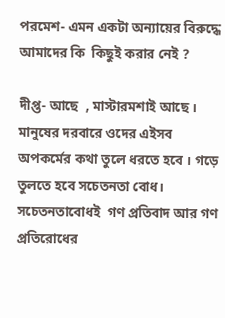পরমেশ- এমন একটা অন্যায়ের বিরুদ্ধে আমাদের কি  কিছুই করার নেই ?

দীপ্ত- আছে  , মাস্টারমশাই আছে । মানুষের দরবারে ওদের এইসব অপকর্মের কথা তুলে ধরতে হবে । গড়ে তুলতে হবে সচেতনতা বোধ। সচেতনতাবোধই  গণ প্রতিবাদ আর গণ প্রতিরোধের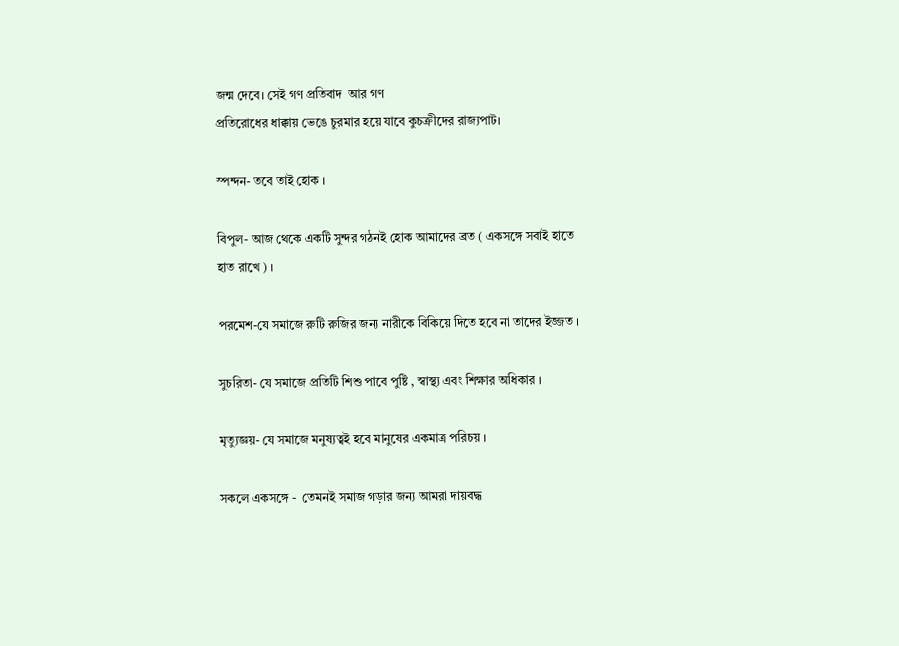জন্ম দেবে। সেই গণ প্রতিবাদ  আর গণ
প্রতিরোধের ধাক্কায় ভেঙে চুরমার হয়ে যাবে কুচক্রীদের রাজ্যপাট।

স্পন্দন- তবে তাই হোক ।

বিপুল- আজ থেকে একটি সুন্দর গঠনই হোক আমাদের ব্রত ( একসঙ্গে সবাই হাতে হাত রাখে ) ।

পরমেশ-যে সমাজে রুটি রুজির জন্য নারীকে বিকিয়ে দিতে হবে না তাদের ইজ্জত ।

সুচরিতা- যে সমাজে প্রতিটি শিশু পাবে পুষ্টি , স্বাস্থ্য এবং শিক্ষার অধিকার ।

মৃত্যুজ্ঞয়- যে সমাজে মনুষ্যত্বই হবে মানুষের একমাত্র পরিচয় ।

সকলে একসঙ্গে -  তেমনই সমাজ গড়ার জন্য আমরা দায়বদ্ধ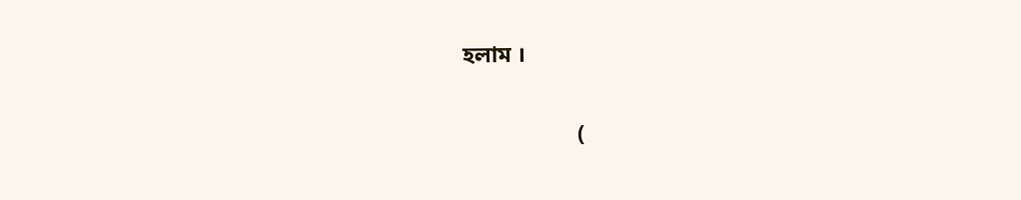হলাম ।

                    (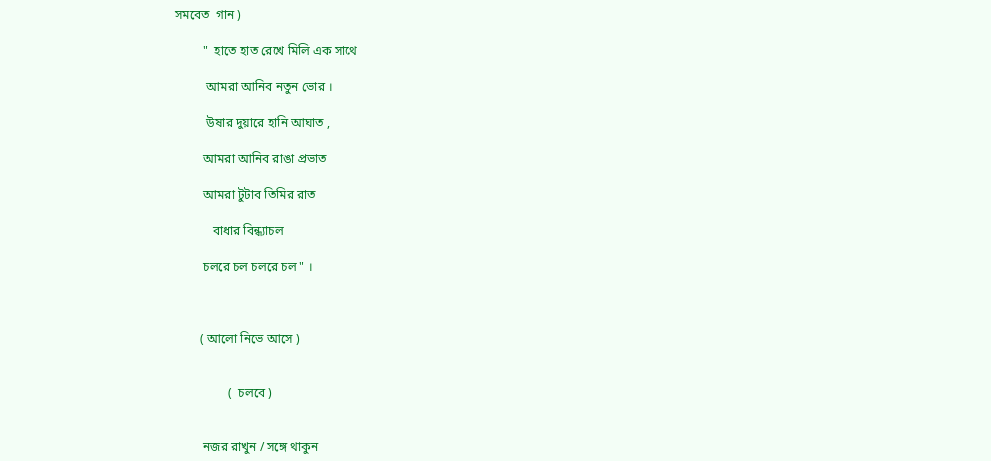সমবেত  গান )

         "  হাতে হাত রেখে মিলি এক সাথে

          আমরা আনিব নতুন ভোর ।

          উষার দুয়ারে হানি আঘাত ,

         আমরা আনিব রাঙা প্রভাত

         আমরা টুটাব তিমির রাত

            বাধার বিন্ধ্যাচল

         চলরে চল চলরে চল " ।



        ( আলো নিভে আসে )


                 (  চলবে )


         নজর রাখুন / সঙ্গে থাকুন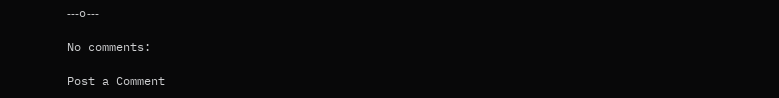---০---

No comments:

Post a Comment